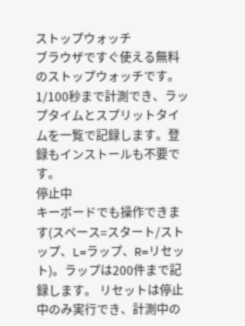ストップウォッチ
ブラウザですぐ使える無料のストップウォッチです。1/100秒まで計測でき、ラップタイムとスプリットタイムを一覧で記録します。登録もインストールも不要です。
停止中
キーボードでも操作できます(スペース=スタート/ストップ、L=ラップ、R=リセット)。ラップは200件まで記録します。 リセットは停止中のみ実行でき、計測中の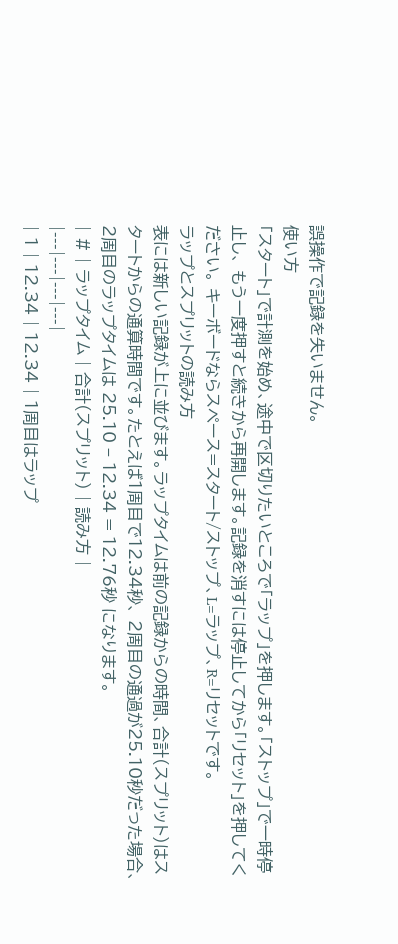誤操作で記録を失いません。
使い方
「スタート」で計測を始め、途中で区切りたいところで「ラップ」を押します。「ストップ」で一時停止し、 もう一度押すと続きから再開します。記録を消すには停止してから「リセット」を押してください。 キーボードならスペース=スタート/ストップ、L=ラップ、R=リセットです。
ラップとスプリットの読み方
表には新しい記録が上に並びます。ラップタイムは前の記録からの時間、合計(スプリット)はスタートからの通算時間です。たとえば1周目で12.34秒、 2周目の通過が25.10秒だった場合、2周目のラップタイムは 25.10 − 12.34 = 12.76秒 になります。
| # | ラップタイム | 合計(スプリット) | 読み方 |
|---|---|---|---|
| 1 | 12.34 | 12.34 | 1周目はラップ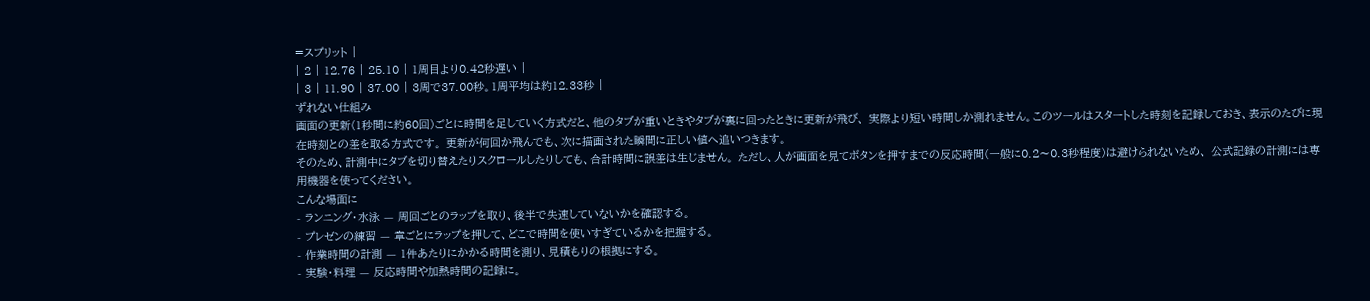=スプリット |
| 2 | 12.76 | 25.10 | 1周目より0.42秒遅い |
| 3 | 11.90 | 37.00 | 3周で37.00秒。1周平均は約12.33秒 |
ずれない仕組み
画面の更新(1秒間に約60回)ごとに時間を足していく方式だと、他のタブが重いときやタブが裏に回ったときに更新が飛び、 実際より短い時間しか測れません。このツールはスタートした時刻を記録しておき、表示のたびに現在時刻との差を取る方式です。 更新が何回か飛んでも、次に描画された瞬間に正しい値へ追いつきます。
そのため、計測中にタブを切り替えたりスクロールしたりしても、合計時間に誤差は生じません。 ただし、人が画面を見てボタンを押すまでの反応時間(一般に0.2〜0.3秒程度)は避けられないため、 公式記録の計測には専用機器を使ってください。
こんな場面に
- ランニング・水泳 — 周回ごとのラップを取り、後半で失速していないかを確認する。
- プレゼンの練習 — 章ごとにラップを押して、どこで時間を使いすぎているかを把握する。
- 作業時間の計測 — 1件あたりにかかる時間を測り、見積もりの根拠にする。
- 実験・料理 — 反応時間や加熱時間の記録に。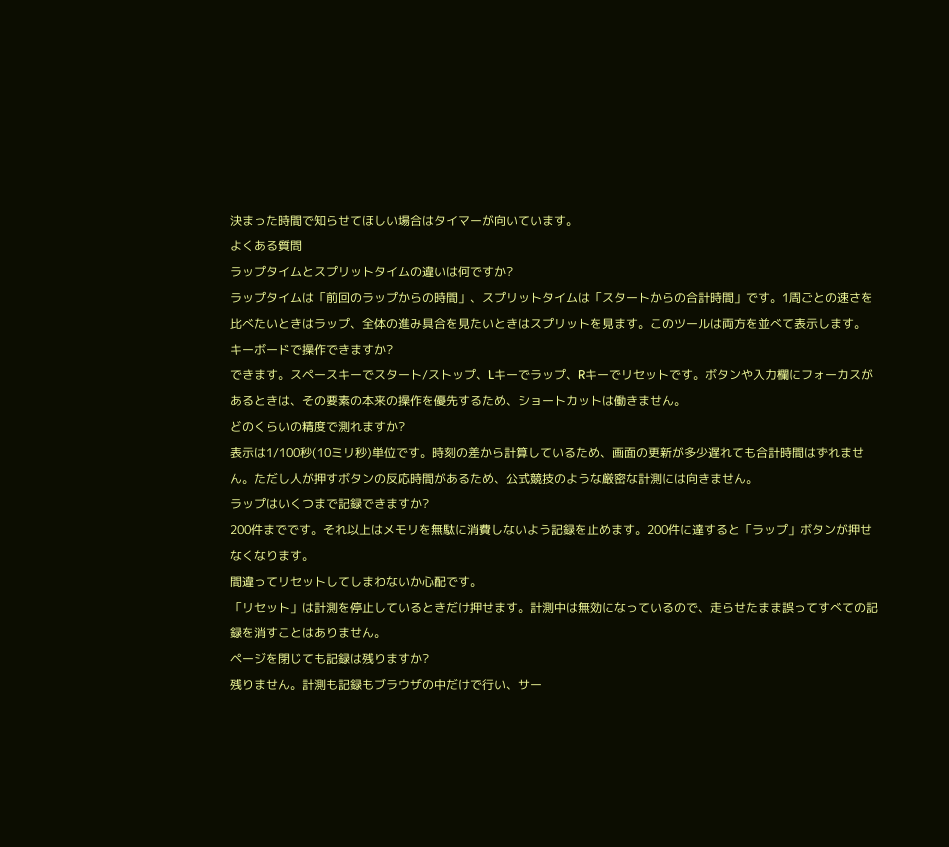決まった時間で知らせてほしい場合はタイマーが向いています。
よくある質問
ラップタイムとスプリットタイムの違いは何ですか?
ラップタイムは「前回のラップからの時間」、スプリットタイムは「スタートからの合計時間」です。1周ごとの速さを比べたいときはラップ、全体の進み具合を見たいときはスプリットを見ます。このツールは両方を並べて表示します。
キーボードで操作できますか?
できます。スペースキーでスタート/ストップ、Lキーでラップ、Rキーでリセットです。ボタンや入力欄にフォーカスがあるときは、その要素の本来の操作を優先するため、ショートカットは働きません。
どのくらいの精度で測れますか?
表示は1/100秒(10ミリ秒)単位です。時刻の差から計算しているため、画面の更新が多少遅れても合計時間はずれません。ただし人が押すボタンの反応時間があるため、公式競技のような厳密な計測には向きません。
ラップはいくつまで記録できますか?
200件までです。それ以上はメモリを無駄に消費しないよう記録を止めます。200件に達すると「ラップ」ボタンが押せなくなります。
間違ってリセットしてしまわないか心配です。
「リセット」は計測を停止しているときだけ押せます。計測中は無効になっているので、走らせたまま誤ってすべての記録を消すことはありません。
ページを閉じても記録は残りますか?
残りません。計測も記録もブラウザの中だけで行い、サー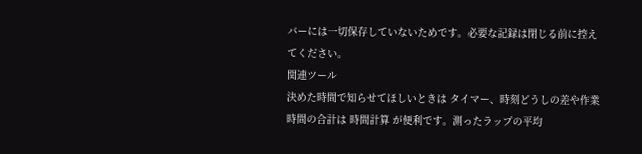バーには一切保存していないためです。必要な記録は閉じる前に控えてください。
関連ツール
決めた時間で知らせてほしいときは タイマー、時刻どうしの差や作業時間の合計は 時間計算 が便利です。測ったラップの平均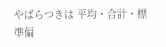やばらつきは 平均・合計・標準偏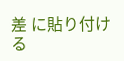差 に貼り付ける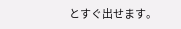とすぐ出せます。